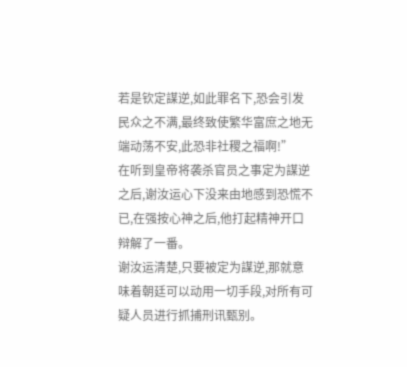若是钦定謀逆,如此罪名下,恐会引发民众之不满,最终致使繁华富庶之地无端动荡不安,此恐非社稷之福啊!”
在听到皇帝将袭杀官员之事定为謀逆之后,谢汝运心下没来由地感到恐慌不已,在强按心神之后,他打起精神开口辩解了一番。
谢汝运清楚,只要被定为謀逆,那就意味着朝廷可以动用一切手段,对所有可疑人员进行抓捕刑讯甄别。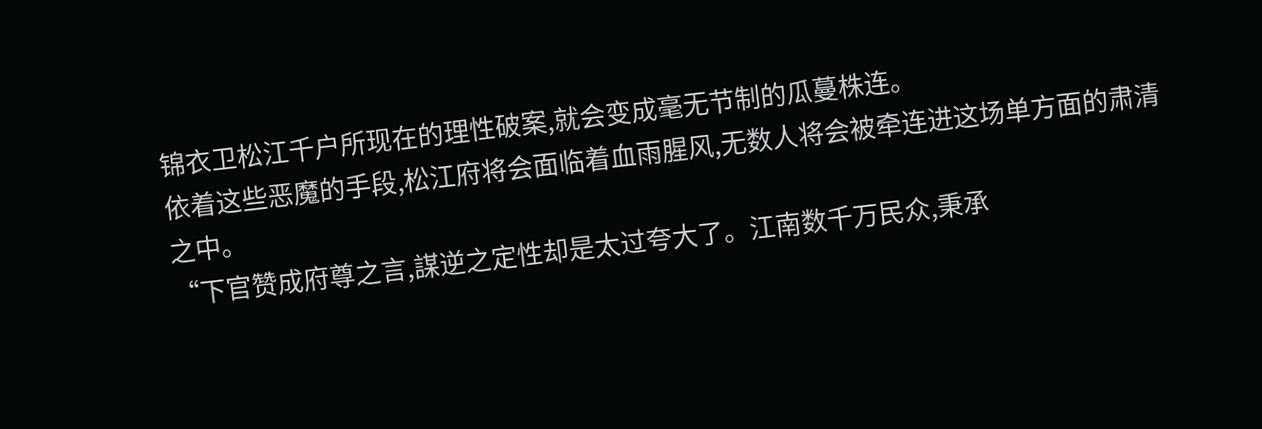锦衣卫松江千户所现在的理性破案,就会变成毫无节制的瓜蔓株连。
依着这些恶魔的手段,松江府将会面临着血雨腥风,无数人将会被牵连进这场单方面的肃清之中。
“下官赞成府尊之言,謀逆之定性却是太过夸大了。江南数千万民众,秉承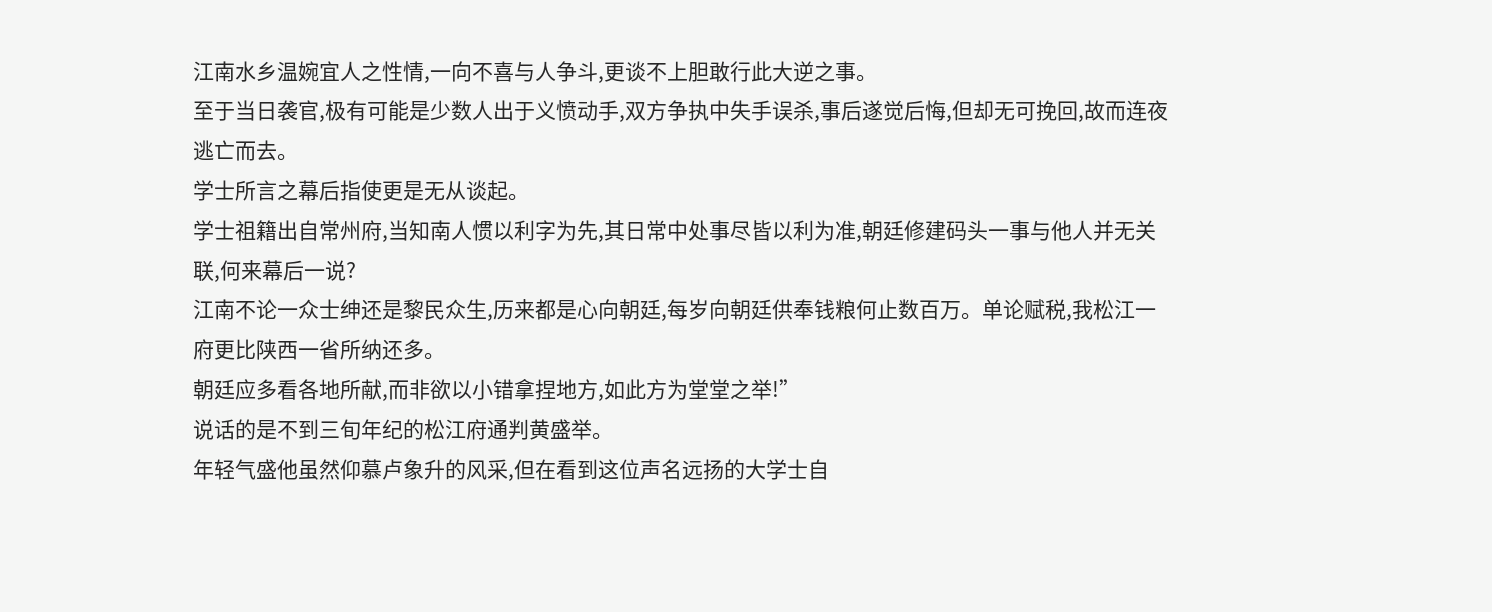江南水乡温婉宜人之性情,一向不喜与人争斗,更谈不上胆敢行此大逆之事。
至于当日袭官,极有可能是少数人出于义愤动手,双方争执中失手误杀,事后遂觉后悔,但却无可挽回,故而连夜逃亡而去。
学士所言之幕后指使更是无从谈起。
学士祖籍出自常州府,当知南人惯以利字为先,其日常中处事尽皆以利为准,朝廷修建码头一事与他人并无关联,何来幕后一说?
江南不论一众士绅还是黎民众生,历来都是心向朝廷,每岁向朝廷供奉钱粮何止数百万。单论赋税,我松江一府更比陕西一省所纳还多。
朝廷应多看各地所献,而非欲以小错拿捏地方,如此方为堂堂之举!”
说话的是不到三旬年纪的松江府通判黄盛举。
年轻气盛他虽然仰慕卢象升的风采,但在看到这位声名远扬的大学士自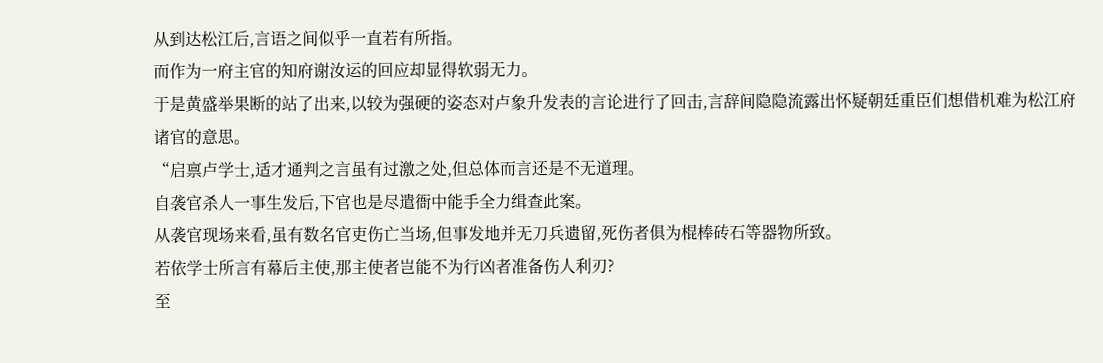从到达松江后,言语之间似乎一直若有所指。
而作为一府主官的知府谢汝运的回应却显得软弱无力。
于是黄盛举果断的站了出来,以较为强硬的姿态对卢象升发表的言论进行了回击,言辞间隐隐流露出怀疑朝廷重臣们想借机难为松江府诸官的意思。
“启禀卢学士,适才通判之言虽有过激之处,但总体而言还是不无道理。
自袭官杀人一事生发后,下官也是尽遣衙中能手全力缉查此案。
从袭官现场来看,虽有数名官吏伤亡当场,但事发地并无刀兵遗留,死伤者俱为棍棒砖石等器物所致。
若依学士所言有幕后主使,那主使者岂能不为行凶者准备伤人利刃?
至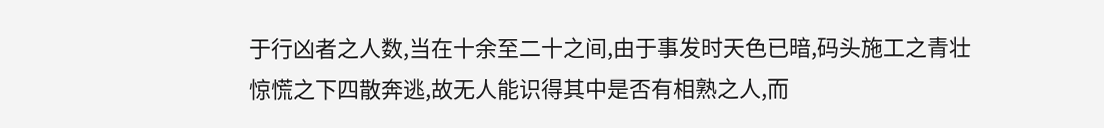于行凶者之人数,当在十余至二十之间,由于事发时天色已暗,码头施工之青壮惊慌之下四散奔逃,故无人能识得其中是否有相熟之人,而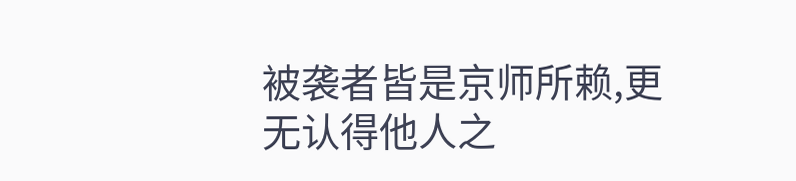被袭者皆是京师所赖,更无认得他人之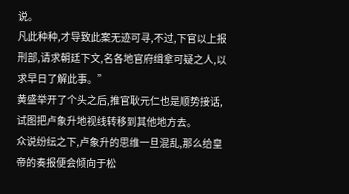说。
凡此种种,才导致此案无迹可寻,不过,下官以上报刑部,请求朝廷下文,名各地官府缉拿可疑之人,以求早日了解此事。”
黄盛举开了个头之后,推官耿元仁也是顺势接话,试图把卢象升地视线转移到其他地方去。
众说纷纭之下,卢象升的思维一旦混乱,那么给皇帝的奏报便会倾向于松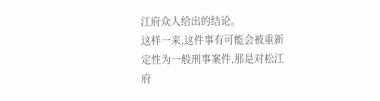江府众人给出的结论。
这样一来,这件事有可能会被重新定性为一般刑事案件,那是对松江府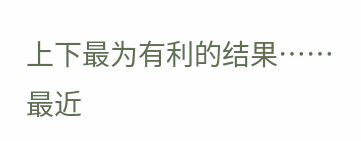上下最为有利的结果……最近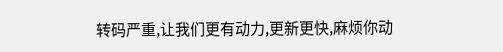转码严重,让我们更有动力,更新更快,麻烦你动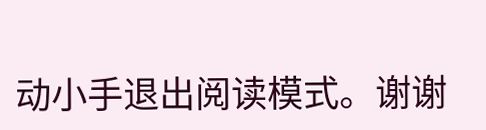动小手退出阅读模式。谢谢